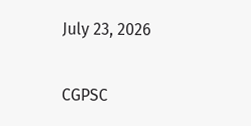July 23, 2026

CGPSC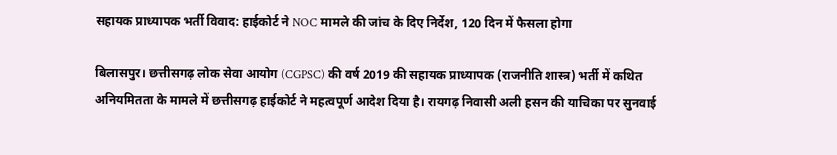सहायक प्राध्यापक भर्ती विवाद: हाईकोर्ट ने NOC मामले की जांच के दिए निर्देश, 120 दिन में फैसला होगा

बिलासपुर। छत्तीसगढ़ लोक सेवा आयोग (CGPSC) की वर्ष 2019 की सहायक प्राध्यापक (राजनीति शास्त्र) भर्ती में कथित अनियमितता के मामले में छत्तीसगढ़ हाईकोर्ट ने महत्वपूर्ण आदेश दिया है। रायगढ़ निवासी अली हसन की याचिका पर सुनवाई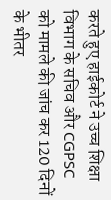करते हुए हाईकोर्ट ने उच्च शिक्षा विभाग के सचिव और CGPSC को मामले की जांच कर 120 दिनों के भीतर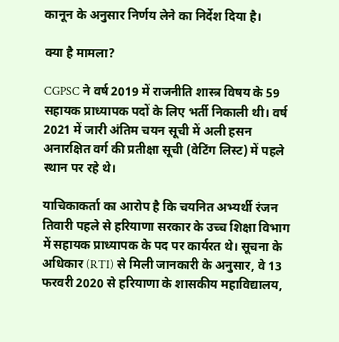कानून के अनुसार निर्णय लेने का निर्देश दिया है।

क्या है मामला?

CGPSC ने वर्ष 2019 में राजनीति शास्त्र विषय के 59 सहायक प्राध्यापक पदों के लिए भर्ती निकाली थी। वर्ष 2021 में जारी अंतिम चयन सूची में अली हसन अनारक्षित वर्ग की प्रतीक्षा सूची (वेटिंग लिस्ट) में पहले स्थान पर रहे थे।

याचिकाकर्ता का आरोप है कि चयनित अभ्यर्थी रंजन तिवारी पहले से हरियाणा सरकार के उच्च शिक्षा विभाग में सहायक प्राध्यापक के पद पर कार्यरत थे। सूचना के अधिकार (RTI) से मिली जानकारी के अनुसार, वे 13 फरवरी 2020 से हरियाणा के शासकीय महाविद्यालय,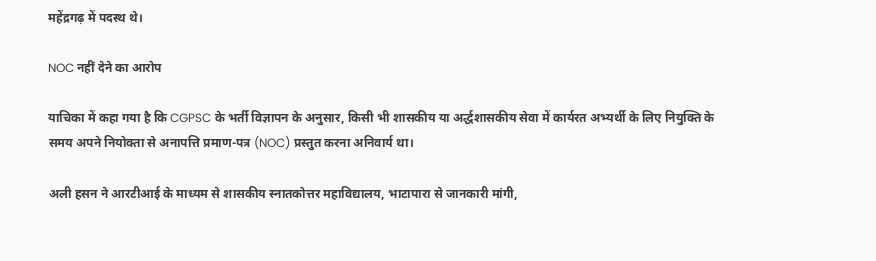महेंद्रगढ़ में पदस्थ थे।

NOC नहीं देने का आरोप

याचिका में कहा गया है कि CGPSC के भर्ती विज्ञापन के अनुसार, किसी भी शासकीय या अर्द्धशासकीय सेवा में कार्यरत अभ्यर्थी के लिए नियुक्ति के समय अपने नियोक्ता से अनापत्ति प्रमाण-पत्र (NOC) प्रस्तुत करना अनिवार्य था।

अली हसन ने आरटीआई के माध्यम से शासकीय स्नातकोत्तर महाविद्यालय, भाटापारा से जानकारी मांगी,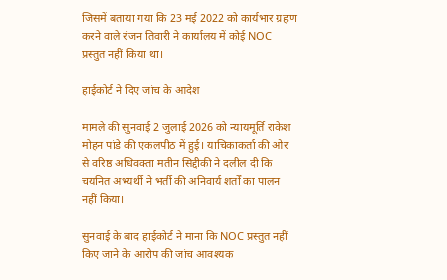जिसमें बताया गया कि 23 मई 2022 को कार्यभार ग्रहण करने वाले रंजन तिवारी ने कार्यालय में कोई NOC प्रस्तुत नहीं किया था।

हाईकोर्ट ने दिए जांच के आदेश

मामले की सुनवाई 2 जुलाई 2026 को न्यायमूर्ति राकेश मोहन पांडे की एकलपीठ में हुई। याचिकाकर्ता की ओर से वरिष्ठ अधिवक्ता मतीन सिद्दीकी ने दलील दी कि चयनित अभ्यर्थी ने भर्ती की अनिवार्य शर्तों का पालन नहीं किया।

सुनवाई के बाद हाईकोर्ट ने माना कि NOC प्रस्तुत नहीं किए जाने के आरोप की जांच आवश्यक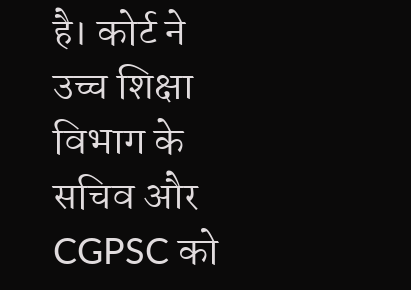है। कोर्ट ने उच्च शिक्षा विभाग के सचिव और CGPSC को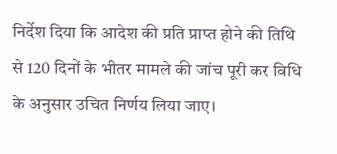निर्देश दिया कि आदेश की प्रति प्राप्त होने की तिथि से 120 दिनों के भीतर मामले की जांच पूरी कर विधि के अनुसार उचित निर्णय लिया जाए।